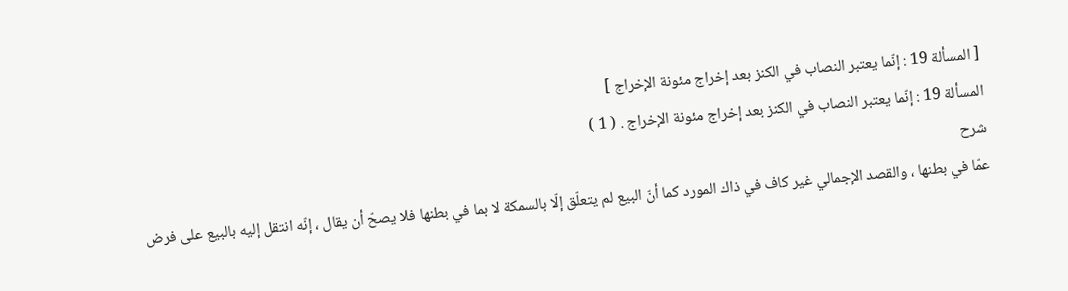[ المسألة 19 : إنّما يعتبر النصاب في الكنز بعد إخراج مئونة الإخراج ]
المسألة 19 : إنّما يعتبر النصاب في الكنز بعد إخراج مئونة الإخراج . ( 1 )
شرح
عمّا في بطنها ، والقصد الإجمالي غير كاف في ذاك المورد كما أنّ البيع لم يتعلّق إلّا بالسمكة لا بما في بطنها فلا يصحّ أن يقال ، إنّه انتقل إليه بالبيع على فرض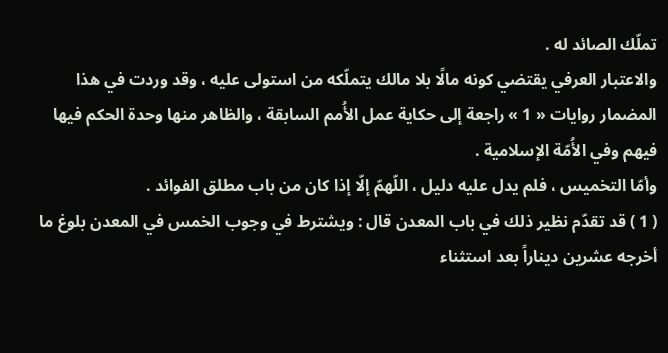تملّك الصائد له .
والاعتبار العرفي يقتضي كونه مالًا بلا مالك يتملّكه من استولى عليه ، وقد وردت في هذا المضمار روايات « 1 » راجعة إلى حكاية عمل الأُمم السابقة ، والظاهر منها وحدة الحكم فيها فيهم وفي الأُمّة الإسلامية .
وأمّا التخميس ، فلم يدل عليه دليل ، اللّهمّ إلّا إذا كان من باب مطلق الفوائد .
( 1 ) قد تقدّم نظير ذلك في باب المعدن قال : ويشترط في وجوب الخمس في المعدن بلوغ ما أخرجه عشرين ديناراً بعد استثناء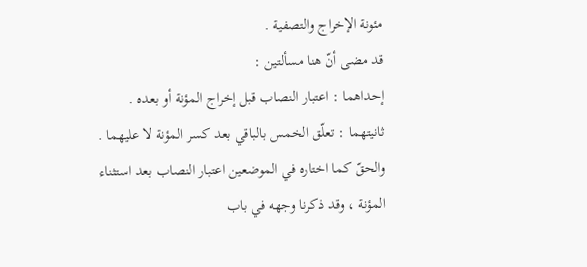مئونة الإخراج والتصفية .
قد مضى أنّ هنا مسألتين :
إحداهما : اعتبار النصاب قبل إخراج المؤنة أو بعده .
ثانيتهما : تعلّق الخمس بالباقي بعد كسر المؤنة لا عليهما .
والحقّ كما اختاره في الموضعين اعتبار النصاب بعد استثناء المؤنة ، وقد ذكرنا وجهه في باب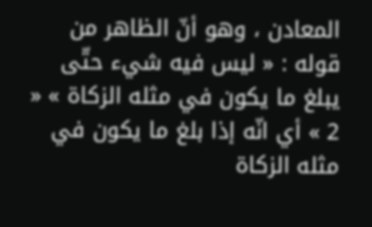المعادن ، وهو أنّ الظاهر من قوله : « ليس فيه شيء حتّى يبلغ ما يكون في مثله الزكاة » « 2 » أي انّه إذا بلغ ما يكون في مثله الزكاة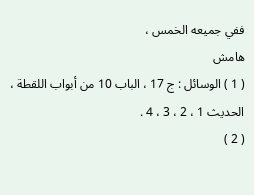ففي جميعه الخمس ،
هامش
( 1 ) الوسائل : ج 17 ، الباب 10 من أبواب اللقطة ، الحديث 1 ، 2 ، 3 ، 4 .
( 2 )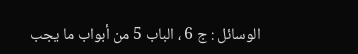الوسائل : ج 6 ، الباب 5 من أبواب ما يجب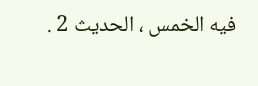فيه الخمس ، الحديث 2 .